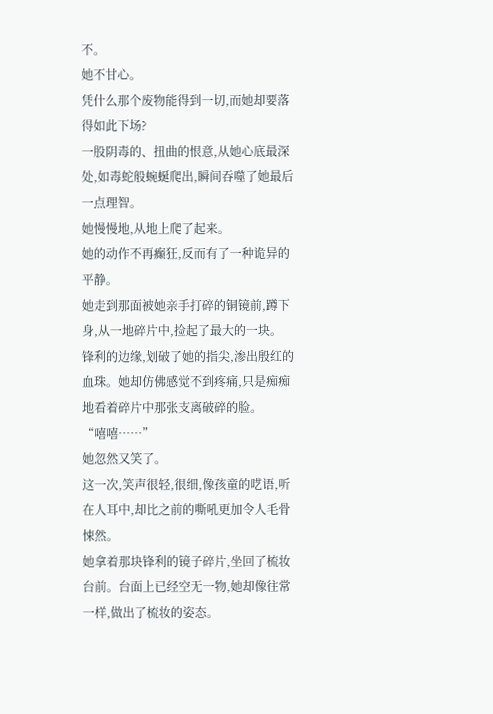不。
她不甘心。
凭什么那个废物能得到一切,而她却要落得如此下场?
一股阴毒的、扭曲的恨意,从她心底最深处,如毒蛇般蜿蜒爬出,瞬间吞噬了她最后一点理智。
她慢慢地,从地上爬了起来。
她的动作不再癫狂,反而有了一种诡异的平静。
她走到那面被她亲手打碎的铜镜前,蹲下身,从一地碎片中,捡起了最大的一块。
锋利的边缘,划破了她的指尖,渗出殷红的血珠。她却仿佛感觉不到疼痛,只是痴痴地看着碎片中那张支离破碎的脸。
“嘻嘻……”
她忽然又笑了。
这一次,笑声很轻,很细,像孩童的呓语,听在人耳中,却比之前的嘶吼更加令人毛骨悚然。
她拿着那块锋利的镜子碎片,坐回了梳妆台前。台面上已经空无一物,她却像往常一样,做出了梳妆的姿态。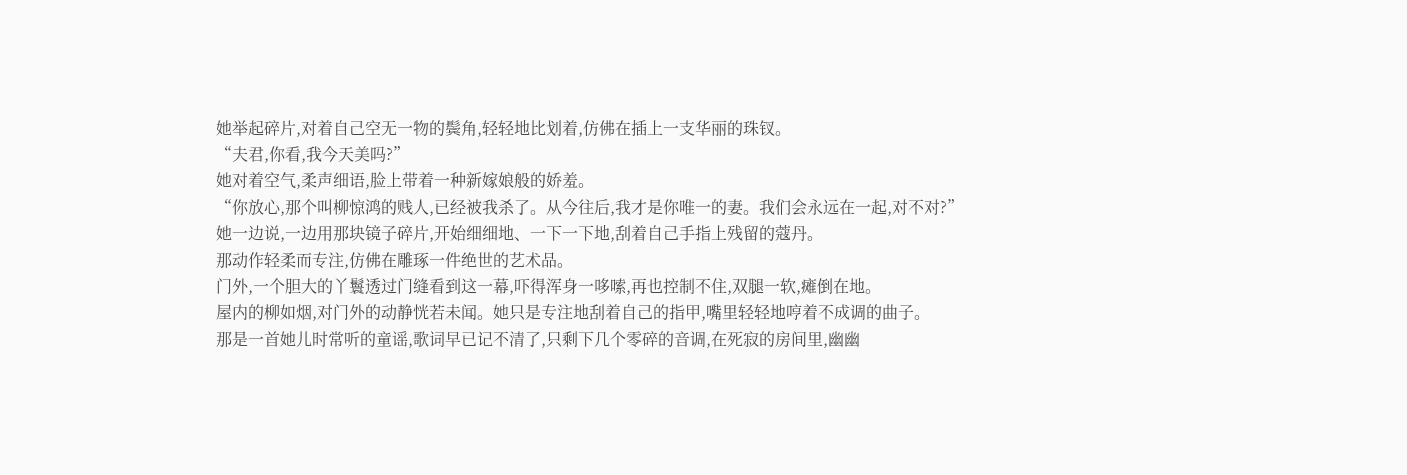她举起碎片,对着自己空无一物的鬓角,轻轻地比划着,仿佛在插上一支华丽的珠钗。
“夫君,你看,我今天美吗?”
她对着空气,柔声细语,脸上带着一种新嫁娘般的娇羞。
“你放心,那个叫柳惊鸿的贱人,已经被我杀了。从今往后,我才是你唯一的妻。我们会永远在一起,对不对?”
她一边说,一边用那块镜子碎片,开始细细地、一下一下地,刮着自己手指上残留的蔻丹。
那动作轻柔而专注,仿佛在雕琢一件绝世的艺术品。
门外,一个胆大的丫鬟透过门缝看到这一幕,吓得浑身一哆嗦,再也控制不住,双腿一软,瘫倒在地。
屋内的柳如烟,对门外的动静恍若未闻。她只是专注地刮着自己的指甲,嘴里轻轻地哼着不成调的曲子。
那是一首她儿时常听的童谣,歌词早已记不清了,只剩下几个零碎的音调,在死寂的房间里,幽幽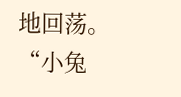地回荡。
“小兔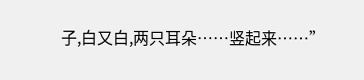子,白又白,两只耳朵……竖起来……”